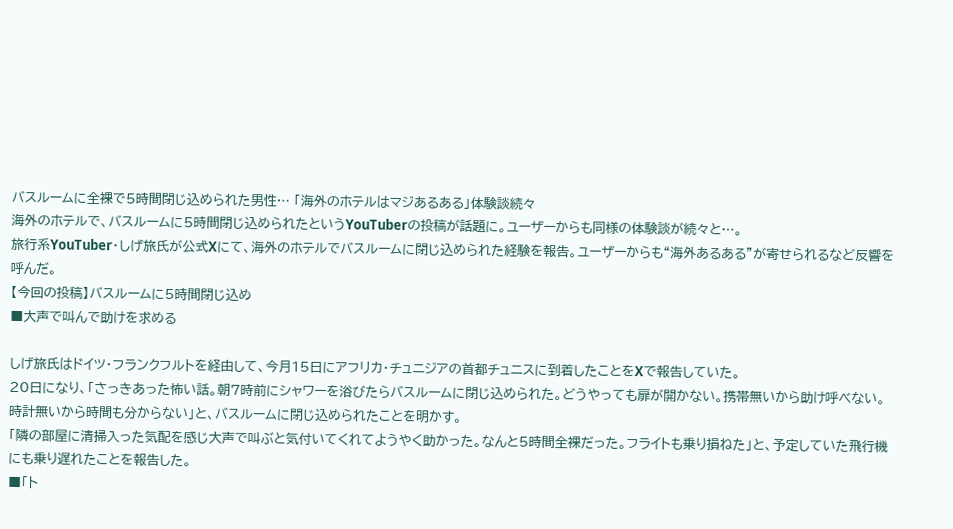バスルームに全裸で5時間閉じ込められた男性… 「海外のホテルはマジあるある」体験談続々
海外のホテルで、バスルームに5時間閉じ込められたというYouTuberの投稿が話題に。ユーザーからも同様の体験談が続々と…。
旅行系YouTuber・しげ旅氏が公式Xにて、海外のホテルでバスルームに閉じ込められた経験を報告。ユーザーからも“海外あるある”が寄せられるなど反響を呼んだ。
【今回の投稿】バスルームに5時間閉じ込め
■大声で叫んで助けを求める

しげ旅氏はドイツ・フランクフルトを経由して、今月15日にアフリカ・チュニジアの首都チュニスに到着したことをXで報告していた。
20日になり、「さっきあった怖い話。朝7時前にシャワーを浴びたらバスルームに閉じ込められた。どうやっても扉が開かない。携帯無いから助け呼べない。時計無いから時間も分からない」と、バスルームに閉じ込められたことを明かす。
「隣の部屋に清掃入った気配を感じ大声で叫ぶと気付いてくれてようやく助かった。なんと5時間全裸だった。フライトも乗り損ねた」と、予定していた飛行機にも乗り遅れたことを報告した。
■「ト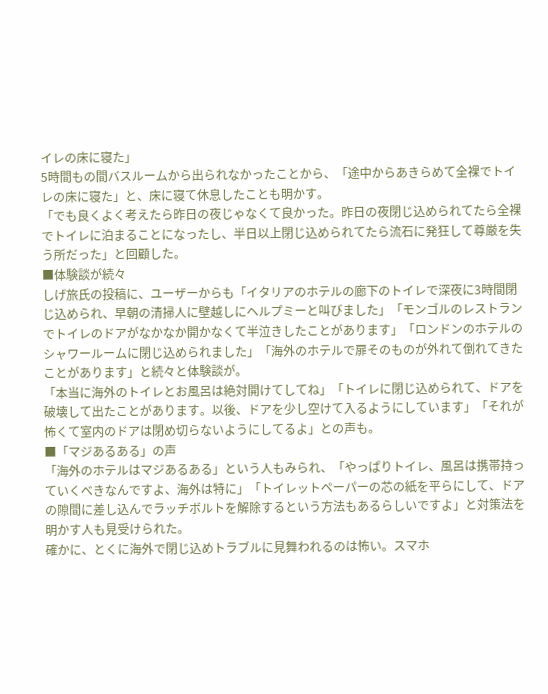イレの床に寝た」
5時間もの間バスルームから出られなかったことから、「途中からあきらめて全裸でトイレの床に寝た」と、床に寝て休息したことも明かす。
「でも良くよく考えたら昨日の夜じゃなくて良かった。昨日の夜閉じ込められてたら全裸でトイレに泊まることになったし、半日以上閉じ込められてたら流石に発狂して尊厳を失う所だった」と回顧した。
■体験談が続々
しげ旅氏の投稿に、ユーザーからも「イタリアのホテルの廊下のトイレで深夜に3時間閉じ込められ、早朝の清掃人に壁越しにヘルプミーと叫びました」「モンゴルのレストランでトイレのドアがなかなか開かなくて半泣きしたことがあります」「ロンドンのホテルのシャワールームに閉じ込められました」「海外のホテルで扉そのものが外れて倒れてきたことがあります」と続々と体験談が。
「本当に海外のトイレとお風呂は絶対開けてしてね」「トイレに閉じ込められて、ドアを破壊して出たことがあります。以後、ドアを少し空けて入るようにしています」「それが怖くて室内のドアは閉め切らないようにしてるよ」との声も。
■「マジあるある」の声
「海外のホテルはマジあるある」という人もみられ、「やっぱりトイレ、風呂は携帯持っていくべきなんですよ、海外は特に」「トイレットペーパーの芯の紙を平らにして、ドアの隙間に差し込んでラッチボルトを解除するという方法もあるらしいですよ」と対策法を明かす人も見受けられた。
確かに、とくに海外で閉じ込めトラブルに見舞われるのは怖い。スマホ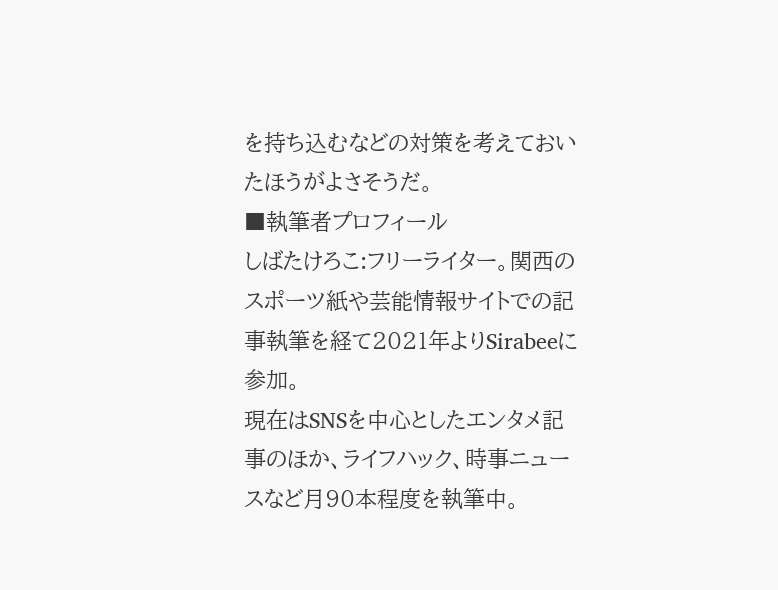を持ち込むなどの対策を考えておいたほうがよさそうだ。
■執筆者プロフィール
しばたけろこ:フリーライター。関西のスポーツ紙や芸能情報サイトでの記事執筆を経て2021年よりSirabeeに参加。
現在はSNSを中心としたエンタメ記事のほか、ライフハック、時事ニュースなど月90本程度を執筆中。